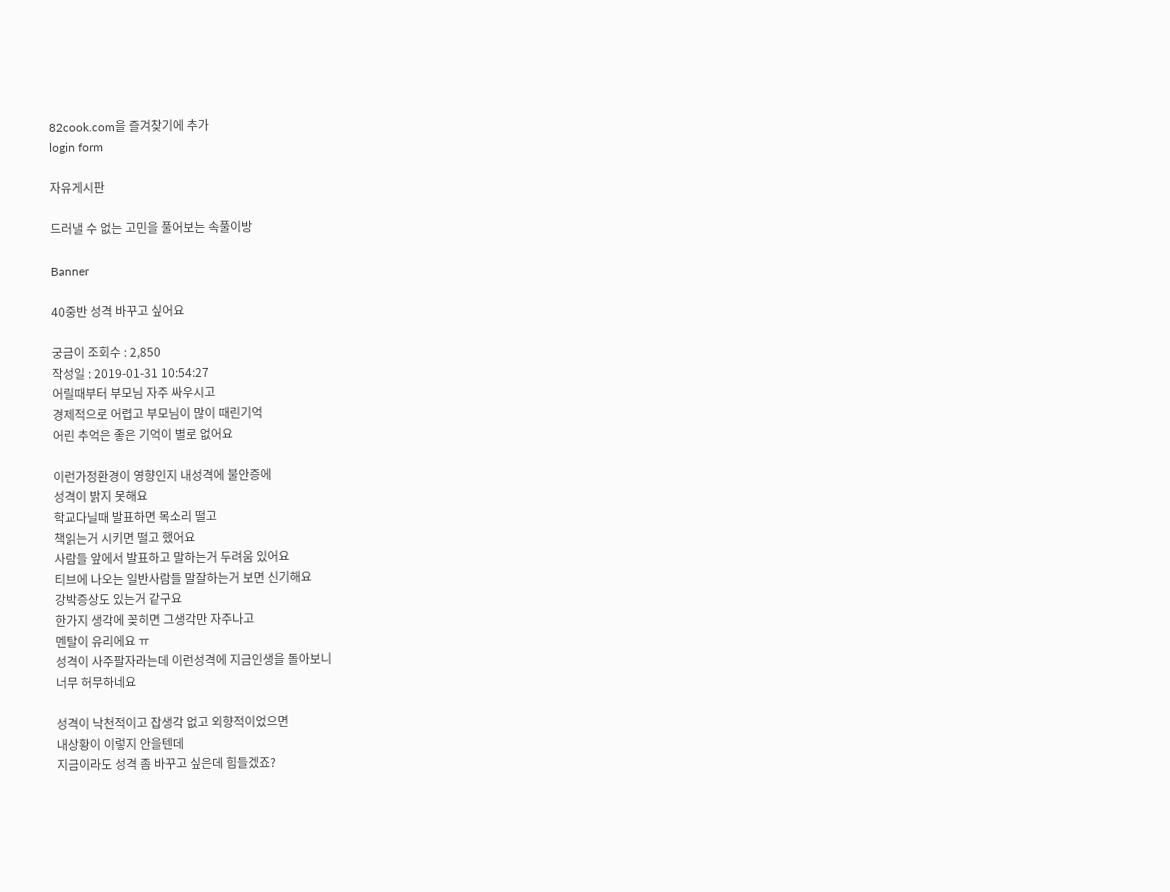82cook.com을 즐겨찾기에 추가
login form

자유게시판

드러낼 수 없는 고민을 풀어보는 속풀이방

Banner

40중반 성격 바꾸고 싶어요

궁금이 조회수 : 2,850
작성일 : 2019-01-31 10:54:27
어릴때부터 부모님 자주 싸우시고
경제적으로 어렵고 부모님이 많이 때린기억
어린 추억은 좋은 기억이 별로 없어요

이런가정환경이 영향인지 내성격에 불안증에
성격이 밝지 못해요
학교다닐때 발표하면 목소리 떨고
책읽는거 시키면 떨고 했어요
사람들 앞에서 발표하고 말하는거 두려움 있어요
티브에 나오는 일반사람들 말잘하는거 보면 신기해요
강박증상도 있는거 같구요
한가지 생각에 꽂히면 그생각만 자주나고
멘탈이 유리에요 ㅠ
성격이 사주팔자라는데 이런성격에 지금인생을 돌아보니
너무 허무하네요

성격이 낙천적이고 잡생각 없고 외향적이었으면
내상황이 이렇지 안을텐데
지금이라도 성격 좀 바꾸고 싶은데 힘들겠죠?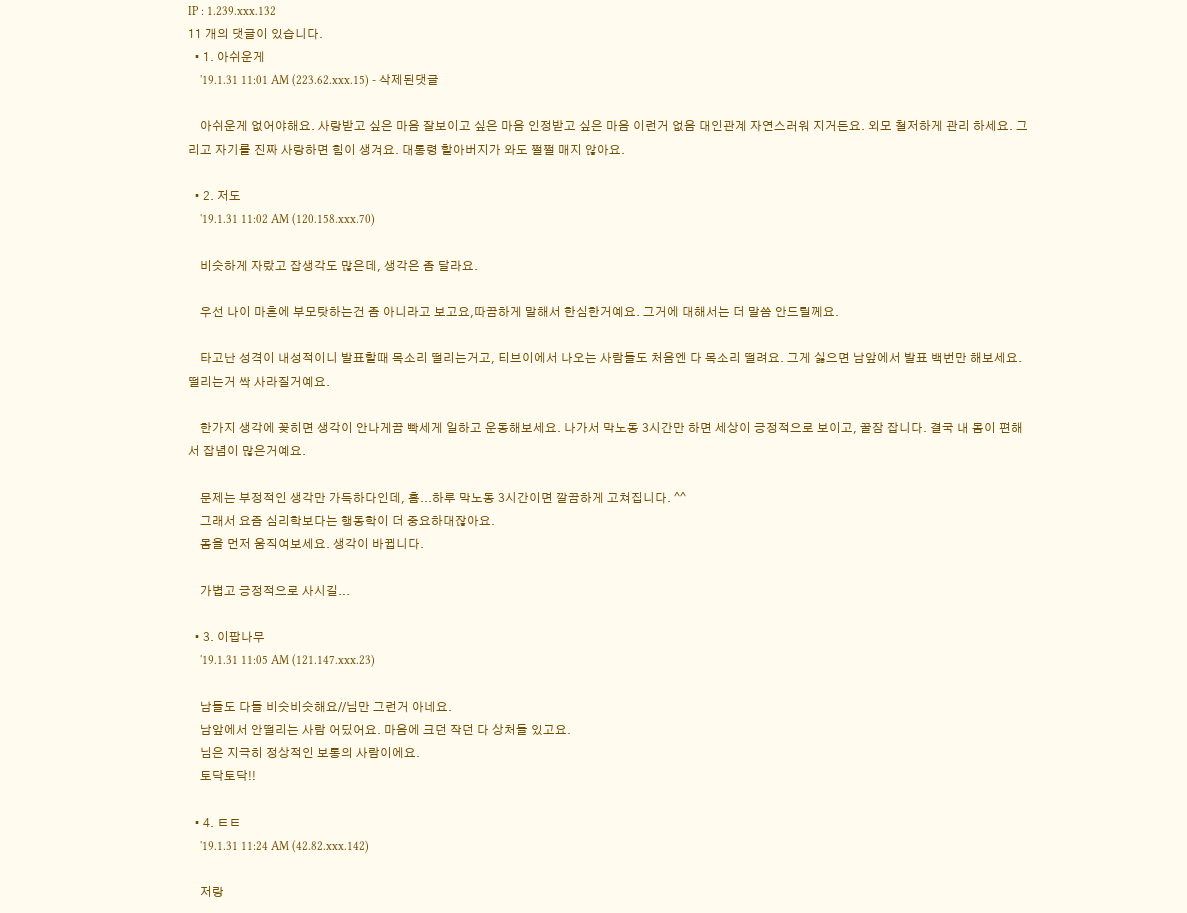IP : 1.239.xxx.132
11 개의 댓글이 있습니다.
  • 1. 아쉬운게
    '19.1.31 11:01 AM (223.62.xxx.15) - 삭제된댓글

    아쉬운게 없어야해요. 사랑받고 싶은 마음 잘보이고 싶은 마음 인정받고 싶은 마음 이런거 없음 대인관계 자연스러워 지거든요. 외모 철저하게 관리 하세요. 그리고 자기를 진짜 사랑하면 힘이 생겨요. 대통령 할아버지가 와도 쩔쩔 매지 않아요.

  • 2. 저도
    '19.1.31 11:02 AM (120.158.xxx.70)

    비슷하게 자랐고 잡생각도 많은데, 생각은 좀 달라요.

    우선 나이 마흔에 부모탓하는건 좀 아니라고 보고요,따끔하게 말해서 한심한거예요. 그거에 대해서는 더 말씀 안드릴께요.

    타고난 성격이 내성적이니 발표할때 목소리 떨리는거고, 티브이에서 나오는 사람들도 처음엔 다 목소리 떨려요. 그게 싫으면 남앞에서 발표 백번만 해보세요. 떨리는거 싹 사라질거예요.

    한가지 생각에 꽂히면 생각이 안나게끔 빡세게 일하고 운동해보세요. 나가서 막노동 3시간만 하면 세상이 긍정적으로 보이고, 꿀잠 잡니다. 결국 내 몸이 편해서 잡념이 많은거예요.

    문제는 부정적인 생각만 가득하다인데, 흠...하루 막노동 3시간이면 깔끔하게 고쳐집니다. ^^
    그래서 요즘 심리학보다는 행동학이 더 중요하대잖아요.
    몸을 먼저 움직여보세요. 생각이 바뀝니다.

    가볍고 긍정적으로 사시길...

  • 3. 이팝나무
    '19.1.31 11:05 AM (121.147.xxx.23)

    남들도 다들 비슷비슷해요//님만 그런거 아네요.
    남앞에서 안떨리는 사람 어딨어요. 마음에 크던 작던 다 상처들 있고요.
    님은 지극히 정상적인 보통의 사람이에요.
    토닥토닥!!

  • 4. ㅌㅌ
    '19.1.31 11:24 AM (42.82.xxx.142)

    저랑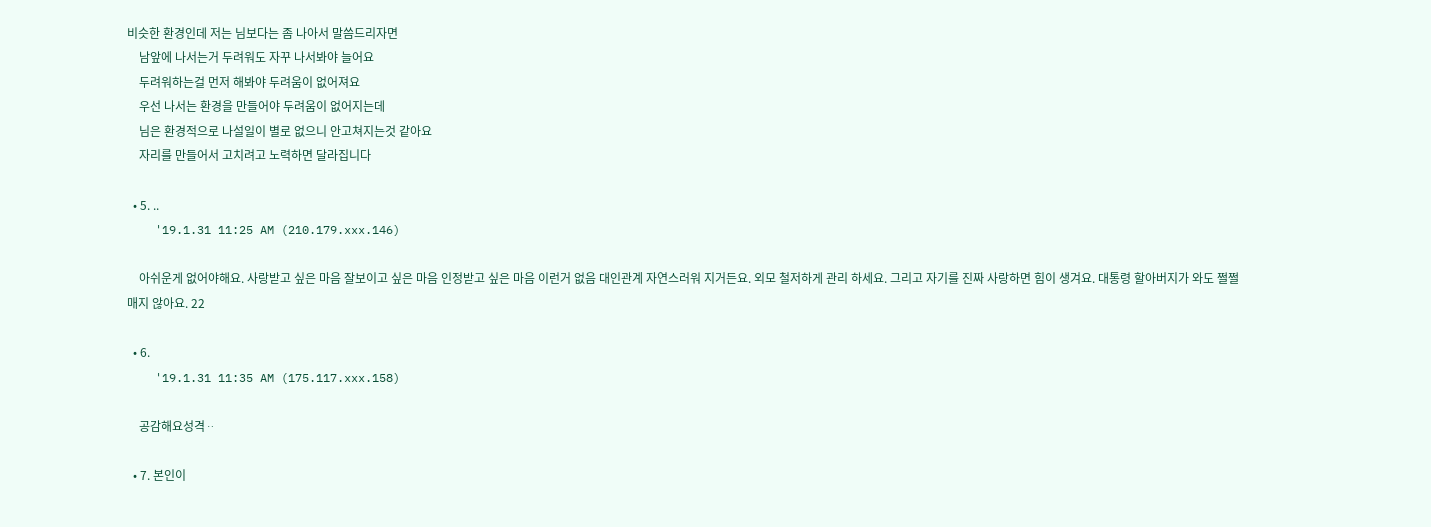비슷한 환경인데 저는 님보다는 좀 나아서 말씀드리자면
    남앞에 나서는거 두려워도 자꾸 나서봐야 늘어요
    두려워하는걸 먼저 해봐야 두려움이 없어져요
    우선 나서는 환경을 만들어야 두려움이 없어지는데
    님은 환경적으로 나설일이 별로 없으니 안고쳐지는것 같아요
    자리를 만들어서 고치려고 노력하면 달라집니다

  • 5. ..
    '19.1.31 11:25 AM (210.179.xxx.146)

    아쉬운게 없어야해요. 사랑받고 싶은 마음 잘보이고 싶은 마음 인정받고 싶은 마음 이런거 없음 대인관계 자연스러워 지거든요. 외모 철저하게 관리 하세요. 그리고 자기를 진짜 사랑하면 힘이 생겨요. 대통령 할아버지가 와도 쩔쩔 매지 않아요. 22

  • 6.
    '19.1.31 11:35 AM (175.117.xxx.158)

    공감해요성격ᆢ

  • 7. 본인이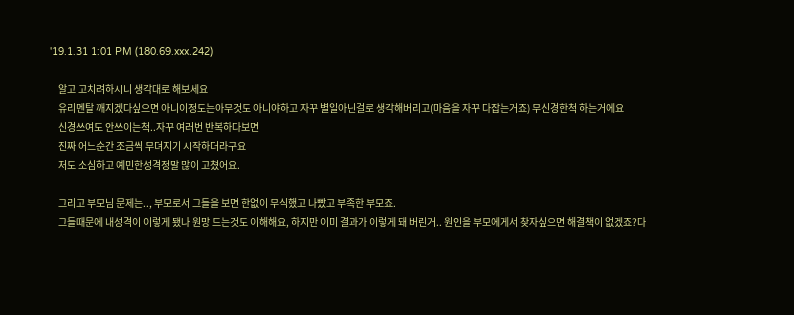'19.1.31 1:01 PM (180.69.xxx.242)

    알고 고치려하시니 생각대로 해보세요
    유리멘탈 깨지겠다싶으면 아니이정도는아무것도 아니야하고 자꾸 별일아닌걸로 생각해버리고(마음을 자꾸 다잡는거죠) 무신경한척 하는거에요
    신경쓰여도 안쓰이는척..자꾸 여러번 반복하다보면
    진짜 어느순간 조금씩 무뎌지기 시작하더라구요
    저도 소심하고 예민한성격정말 많이 고쳤어요.

    그리고 부모님 문제는.., 부모로서 그들을 보면 한없이 무식했고 나빴고 부족한 부모죠.
    그들때문에 내성격이 이렇게 됐나 원망 드는것도 이해해요, 하지만 이미 결과가 이렇게 돼 버린거.. 원인을 부모에게서 찾자싶으면 해결책이 없겠죠?다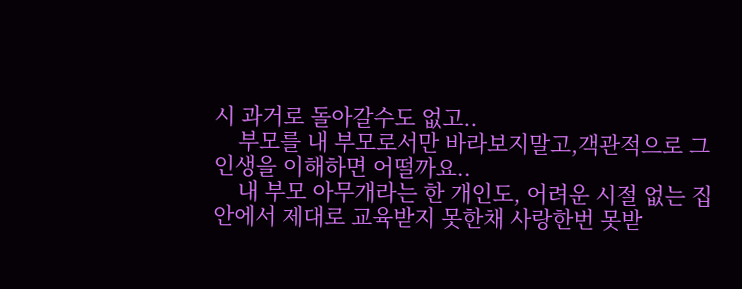시 과거로 돌아갈수도 없고..
    부모를 내 부모로서만 바라보지말고,객관적으로 그 인생을 이해하면 어떨까요..
    내 부모 아무개라는 한 개인도, 어려운 시절 없는 집안에서 제대로 교육받지 못한채 사랑한번 못받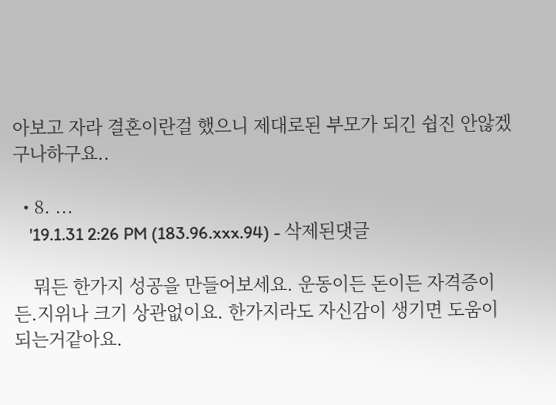아보고 자라 결혼이란걸 했으니 제대로된 부모가 되긴 쉽진 안않겠구나하구요..

  • 8. ...
    '19.1.31 2:26 PM (183.96.xxx.94) - 삭제된댓글

    뭐든 한가지 성공을 만들어보세요. 운동이든 돈이든 자격증이든.지위나 크기 상관없이요. 한가지라도 자신감이 생기면 도움이 되는거같아요.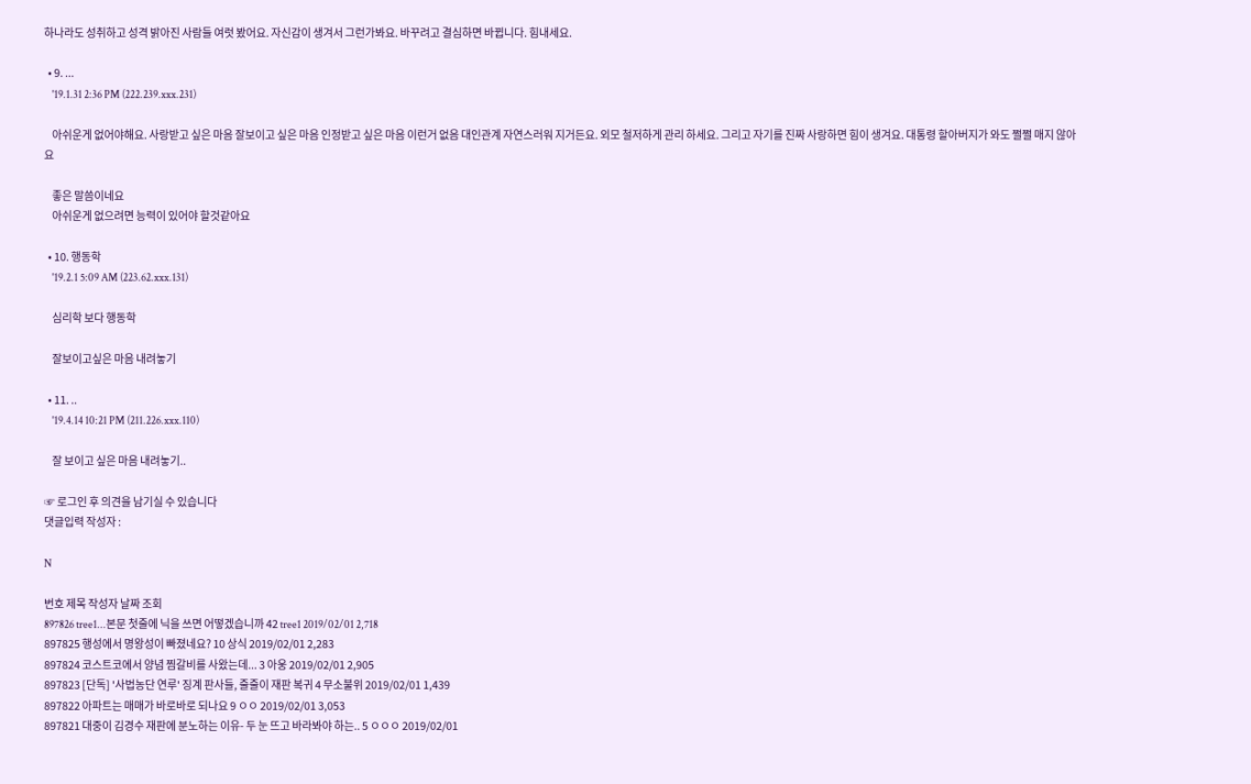하나라도 성취하고 성격 밝아진 사람들 여럿 봤어요. 자신감이 생겨서 그런가봐요. 바꾸려고 결심하면 바뀝니다. 힘내세요.

  • 9. ...
    '19.1.31 2:36 PM (222.239.xxx.231)

    아쉬운게 없어야해요. 사랑받고 싶은 마음 잘보이고 싶은 마음 인정받고 싶은 마음 이런거 없음 대인관계 자연스러워 지거든요. 외모 철저하게 관리 하세요. 그리고 자기를 진짜 사랑하면 힘이 생겨요. 대통령 할아버지가 와도 쩔쩔 매지 않아요

    좋은 말씀이네요
    아쉬운게 없으려면 능력이 있어야 할것같아요

  • 10. 행동학
    '19.2.1 5:09 AM (223.62.xxx.131)

    심리학 보다 행동학

    잘보이고싶은 마음 내려놓기

  • 11. ..
    '19.4.14 10:21 PM (211.226.xxx.110)

    잘 보이고 싶은 마음 내려놓기..

☞ 로그인 후 의견을 남기실 수 있습니다
댓글입력 작성자 :

N

번호 제목 작성자 날짜 조회
897826 tree1...본문 첫줄에 닉을 쓰면 어떻겠습니까 42 tree1 2019/02/01 2,718
897825 행성에서 명왕성이 빠졌네요? 10 상식 2019/02/01 2,283
897824 코스트코에서 양념 찜갈비를 사왔는데... 3 아웅 2019/02/01 2,905
897823 [단독] '사법농단 연루' 징계 판사들, 줄줄이 재판 복귀 4 무소불위 2019/02/01 1,439
897822 아파트는 매매가 바로바로 되나요 9 ㅇㅇ 2019/02/01 3,053
897821 대중이 김경수 재판에 분노하는 이유- 두 눈 뜨고 바라봐야 하는.. 5 ㅇㅇㅇ 2019/02/01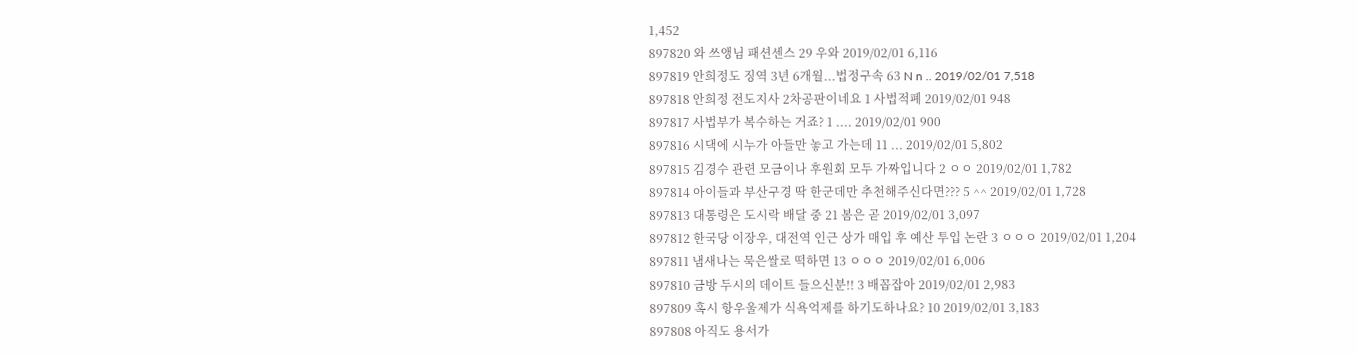1,452
897820 와 쓰앵님 패션센스 29 우와 2019/02/01 6,116
897819 안희정도 징역 3년 6개월...법정구속 63 N n .. 2019/02/01 7,518
897818 안희정 전도지사 2차공판이네요 1 사법적폐 2019/02/01 948
897817 사법부가 복수하는 거죠? 1 .... 2019/02/01 900
897816 시댁에 시누가 아들만 놓고 가는데 11 ... 2019/02/01 5,802
897815 김경수 관련 모금이나 후원회 모두 가짜입니다 2 ㅇㅇ 2019/02/01 1,782
897814 아이들과 부산구경 딱 한군데만 추천해주신다면??? 5 ^^ 2019/02/01 1,728
897813 대통령은 도시락 배달 중 21 봄은 곧 2019/02/01 3,097
897812 한국당 이장우, 대전역 인근 상가 매입 후 예산 투입 논란 3 ㅇㅇㅇ 2019/02/01 1,204
897811 냄새나는 묵은쌀로 떡하면 13 ㅇㅇㅇ 2019/02/01 6,006
897810 금방 두시의 데이트 들으신분!! 3 배꼽잡아 2019/02/01 2,983
897809 혹시 항우울제가 식욕억제를 하기도하나요? 10 2019/02/01 3,183
897808 아직도 용서가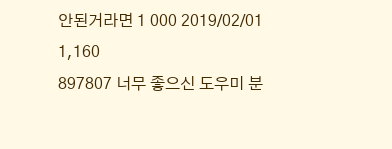안된거라면 1 000 2019/02/01 1,160
897807 너무 좋으신 도우미 분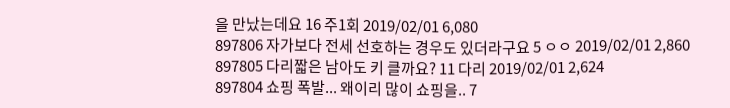을 만났는데요 16 주1회 2019/02/01 6,080
897806 자가보다 전세 선호하는 경우도 있더라구요 5 ㅇㅇ 2019/02/01 2,860
897805 다리짧은 남아도 키 클까요? 11 다리 2019/02/01 2,624
897804 쇼핑 폭발... 왜이리 많이 쇼핑을.. 7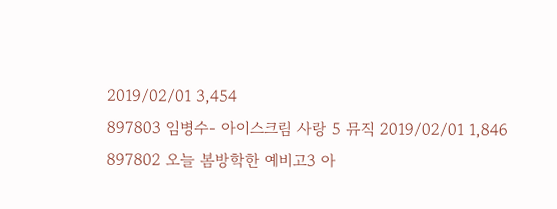2019/02/01 3,454
897803 임병수- 아이스크림 사랑 5 뮤직 2019/02/01 1,846
897802 오늘 봄방학한 예비고3 아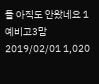들 아직도 안왔네요 1 예비고3맘 2019/02/01 1,020